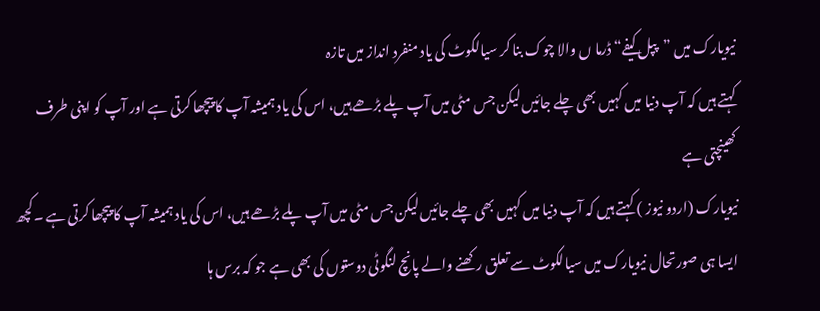نیویارک میں ”پپل کیفے“ ڈرما ں والا چوک بنا کر سیالکوٹ کی یاد منفرد انداز میں تازہ
کہتے ہیں کہ آپ دنیا میں کہیں بھی چلے جائیں لیکن جس مٹی میں آپ پلے بڑھے ہیں، اس کی یاد ہمیشہ آپ کا پیچھا کرتی ہے اور آپ کو اپنی طرف کھینچتی ہے
نیویارک (اردو نیوز ) کہتے ہیں کہ آپ دنیا میں کہیں بھی چلے جائیں لیکن جس مٹی میں آپ پلے بڑھے ہیں، اس کی یاد ہمیشہ آپ کا پیچھا کرتی ہے ۔کچھ ایسا ہی صورتحال نیویارک میں سیالکوٹ سے تعلق رکھنے والے پانچ لنگوٹی دوستوں کی بھی ہے جو کہ برس ہا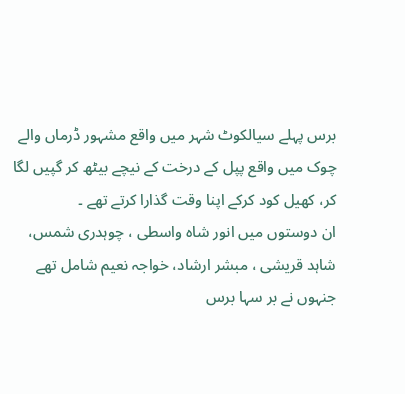برس پہلے سیالکوٹ شہر میں واقع مشہور ڈرماں والے چوک میں واقع پپل کے درخت کے نیچے بیٹھ کر گپیں لگا کر، کھیل کود کرکے اپنا وقت گذارا کرتے تھے ۔
ان دوستوں میں انور شاہ واسطی ، چوہدری شمس، شاہد قریشی ، مبشر ارشاد، خواجہ نعیم شامل تھے جنہوں نے بر سہا برس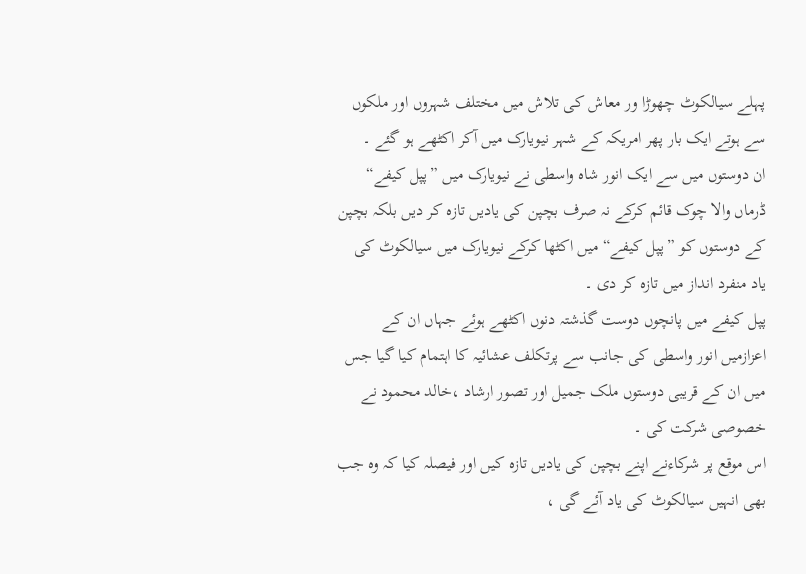پہلے سیالکوٹ چھوڑا ور معاش کی تلاش میں مختلف شہروں اور ملکوں سے ہوتے ایک بار پھر امریکہ کے شہر نیویارک میں آکر اکٹھے ہو گئے ۔
ان دوستوں میں سے ایک انور شاہ واسطی نے نیویارک میں ”پپل کیفے“ ڈرماں والا چوک قائم کرکے نہ صرف بچپن کی یادیں تازہ کر دیں بلکہ بچپن کے دوستوں کو ”پپل کیفے“ میں اکٹھا کرکے نیویارک میں سیالکوٹ کی یاد منفرد انداز میں تازہ کر دی ۔
پپل کیفے میں پانچوں دوست گذشتہ دنوں اکٹھے ہوئے جہاں ان کے اعزازمیں انور واسطی کی جانب سے پرتکلف عشائیہ کا اہتمام کیا گیا جس میں ان کے قریبی دوستوں ملک جمیل اور تصور ارشاد ،خالد محمود نے خصوصی شرکت کی ۔
اس موقع پر شرکاءنے اپنے بچپن کی یادیں تازہ کیں اور فیصلہ کیا کہ وہ جب بھی انہیں سیالکوٹ کی یاد آئے گی ،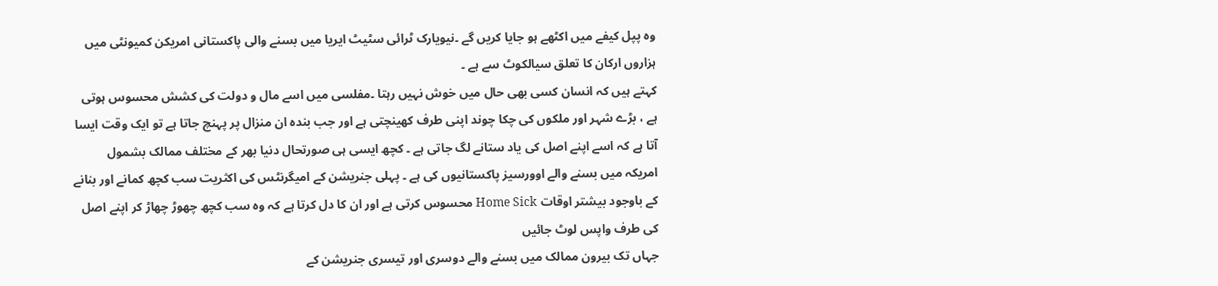وہ پپل کیفے میں اکٹھے ہو جایا کریں گے ۔نیویارک ٹرائی سٹیٹ ایریا میں بسنے والی پاکستانی امریکن کمیونٹی میں ہزاروں ارکان کا تعلق سیالکوٹ سے ہے ۔
کہتے ہیں کہ انسان کسی بھی حال میں خوش نہیں رہتا ۔مفلسی میں اسے مال و دولت کی کشش محسوس ہوتی ہے ، بڑے شہر اور ملکوں کی چکا چوند اپنی طرف کھینچتی ہے اور جب بندہ ان منزال پر پہنچ جاتا ہے تو ایک وقت ایسا آتا ہے کہ اسے اپنے اصل کی یاد ستانے لگ جاتی ہے ۔ کچھ ایسی ہی صورتحال دنیا بھر کے مختلف ممالک بشمول امریکہ میں بسنے والے اوورسیز پاکستانیوں کی ہے ۔ پہلی جنریشن کے امیگرنٹس کی اکثریت سب کچھ کمانے اور بنانے کے باوجود بیشتر اوقات Home Sick محسوس کرتی ہے اور ان کا دل کرتا ہے کہ وہ سب کچھ چھوڑ چھاڑ کر اپنے اصل کی طرف واپس لوٹ جائیں
جہاں تک بیرون ممالک میں بسنے والے دوسری اور تیسری جنریشن کے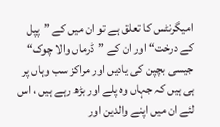امیگرنٹس کا تعلق ہے تو ان میں کے ”پپل کے درخت“ اور ان کے ”ڈرماں والا چوک“ جیسی بچپن کی یادیں اور مراکز سب وہاں پر ہی ہیں کہ جہاں وہ پلے اور بڑھ رہے ہیں ، اس لئے ان میں اپنے والدین اور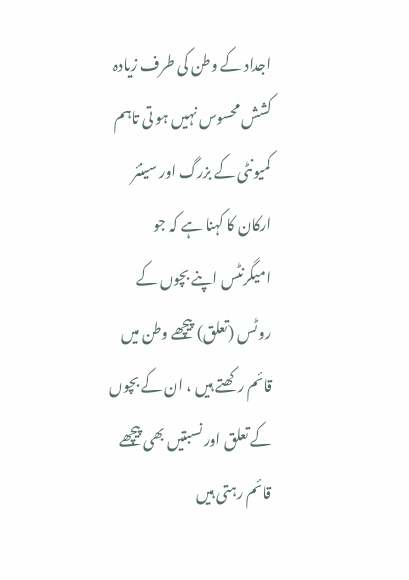اجداد کے وطن کی طرف زیادہ کشش محسوس نہیں ہو تی تاہم کمیونٹی کے بزرگ اور سینئر ارکان کا کہنا ہے کہ جو امیگرنٹس اپنے بچوں کے روٹس (تعلق) پیچھے وطن میں قائم رکھتے ہیں ، ان کے بچوں کے تعلق اور نسبتیں بھی پیچھے قائم رہتی ہیں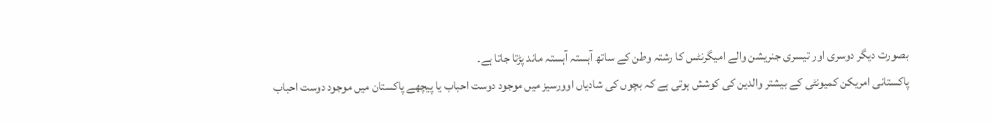بصورت دیگر دوسری اور تیسری جنریشن والے امیگرنٹس کا رشتہ وطن کے ساتھ آہستہ آہستہ ماند پڑتا جاتا ہے۔
پاکستانی امریکن کمیونٹی کے بیشتر والدین کی کوشش ہوتی ہے کہ بچوں کی شادیاں اوورسیز میں موجود دوست احباب یا پیچھے پاکستان میں موجود دوست احباب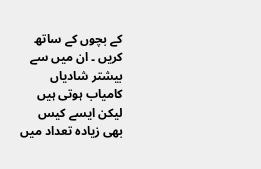کے بچوں کے ساتھ کریں ۔ ان میں سے بیشتر شادیاں کامیاب ہوتی ہیں لیکن ایسے کیس بھی زیادہ تعداد میں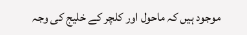موجود ہیں کہ ماحول اور کلچر کے خلیج کی وجہ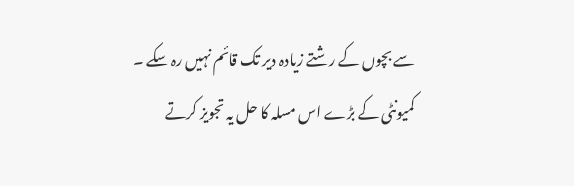سے بچوں کے رشتے زیادہ دیر تک قائم نہیں رہ سکے ۔
کمیونٹی کے بڑے اس مسلہ کا حل یہ تجویز کرتے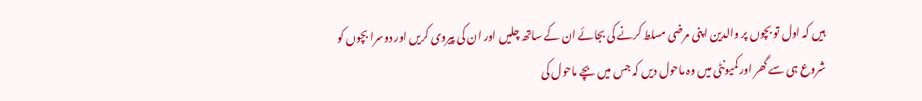ہیں کہ اول تو بچوں پر والدین اپنی مرضی مسلط کرنے کی بجائے ان کے ساتھ چلیں اور ان کی پیروی کریں اور دوسرا بچوں کو شروع ہی سے گھر اور کمیونٹی میں وہ ماحول دیں کہ جس میں بچے ماحول کی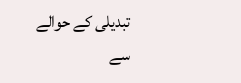تبدیلی کے حوالے سے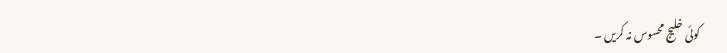کوئی خلیج محسوس نہ کریں ۔